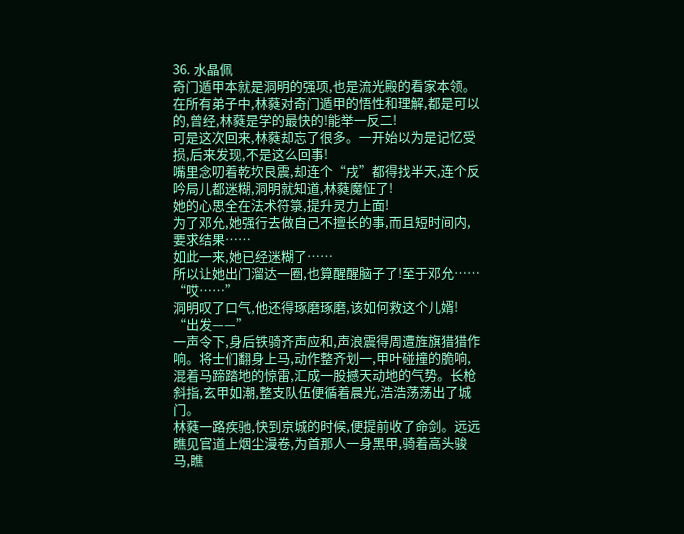36. 水晶佩
奇门遁甲本就是洞明的强项,也是流光殿的看家本领。在所有弟子中,林蕤对奇门遁甲的悟性和理解,都是可以的,曾经,林蕤是学的最快的!能举一反二!
可是这次回来,林蕤却忘了很多。一开始以为是记忆受损,后来发现,不是这么回事!
嘴里念叨着乾坎艮震,却连个“戌”都得找半天,连个反吟局儿都迷糊,洞明就知道,林蕤魔怔了!
她的心思全在法术符箓,提升灵力上面!
为了邓允,她强行去做自己不擅长的事,而且短时间内,要求结果……
如此一来,她已经迷糊了……
所以让她出门溜达一圈,也算醒醒脑子了!至于邓允……
“哎……”
洞明叹了口气,他还得琢磨琢磨,该如何救这个儿婿!
“出发——”
一声令下,身后铁骑齐声应和,声浪震得周遭旌旗猎猎作响。将士们翻身上马,动作整齐划一,甲叶碰撞的脆响,混着马蹄踏地的惊雷,汇成一股撼天动地的气势。长枪斜指,玄甲如潮,整支队伍便循着晨光,浩浩荡荡出了城门。
林蕤一路疾驰,快到京城的时候,便提前收了命剑。远远瞧见官道上烟尘漫卷,为首那人一身黑甲,骑着高头骏马,瞧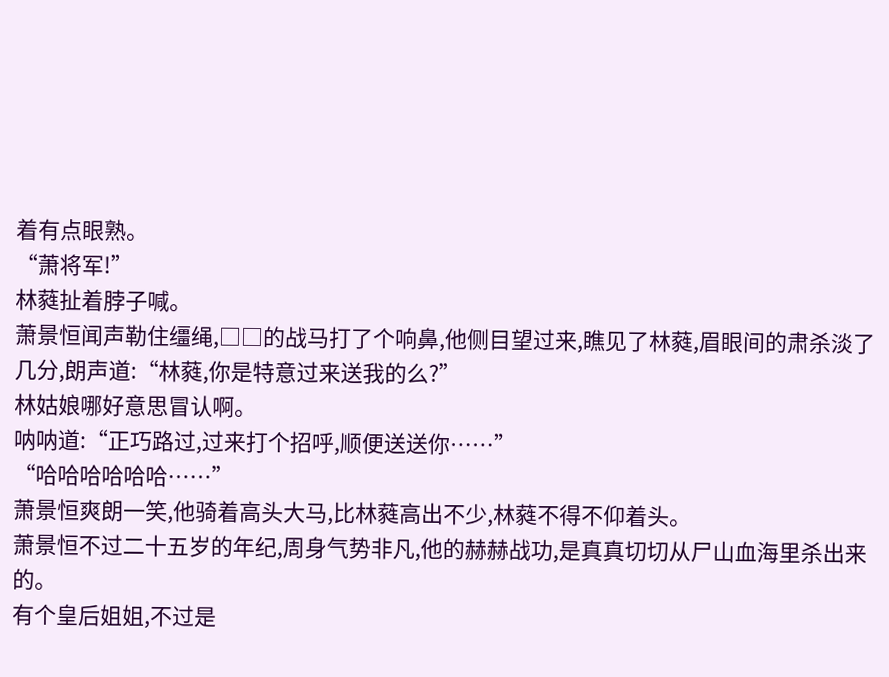着有点眼熟。
“萧将军!”
林蕤扯着脖子喊。
萧景恒闻声勒住缰绳,□□的战马打了个响鼻,他侧目望过来,瞧见了林蕤,眉眼间的肃杀淡了几分,朗声道:“林蕤,你是特意过来送我的么?”
林姑娘哪好意思冒认啊。
呐呐道:“正巧路过,过来打个招呼,顺便送送你……”
“哈哈哈哈哈哈……”
萧景恒爽朗一笑,他骑着高头大马,比林蕤高出不少,林蕤不得不仰着头。
萧景恒不过二十五岁的年纪,周身气势非凡,他的赫赫战功,是真真切切从尸山血海里杀出来的。
有个皇后姐姐,不过是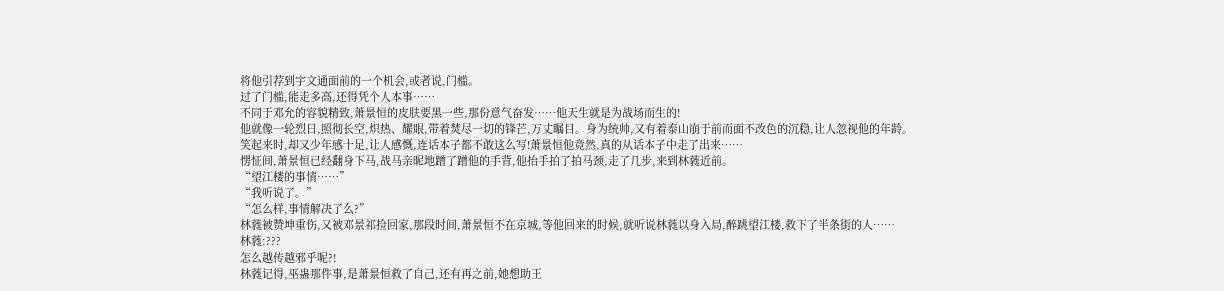将他引荐到宇文通面前的一个机会,或者说,门槛。
过了门槛,能走多高,还得凭个人本事……
不同于邓允的容貌精致,萧景恒的皮肤要黑一些,那份意气奋发……他天生就是为战场而生的!
他就像一轮烈日,照彻长空,炽热、耀眼,带着焚尽一切的锋芒,万丈瞩目。身为统帅,又有着泰山崩于前而面不改色的沉稳,让人忽视他的年龄。
笑起来时,却又少年感十足,让人感慨,连话本子都不敢这么写!萧景恒他竟然,真的从话本子中走了出来……
愣怔间,萧景恒已经翻身下马,战马亲昵地蹭了蹭他的手背,他抬手拍了拍马颈,走了几步,来到林蕤近前。
“望江楼的事情……”
“我听说了。”
“怎么样,事情解决了么?”
林蕤被赞坤重伤,又被邓景祁捡回家,那段时间,萧景恒不在京城,等他回来的时候,就听说林蕤以身入局,醉跳望江楼,救下了半条街的人……
林蕤:???
怎么越传越邪乎呢?!
林蕤记得,巫蛊那件事,是萧景恒救了自己,还有再之前,她想助王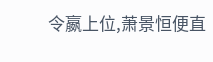令嬴上位,萧景恒便直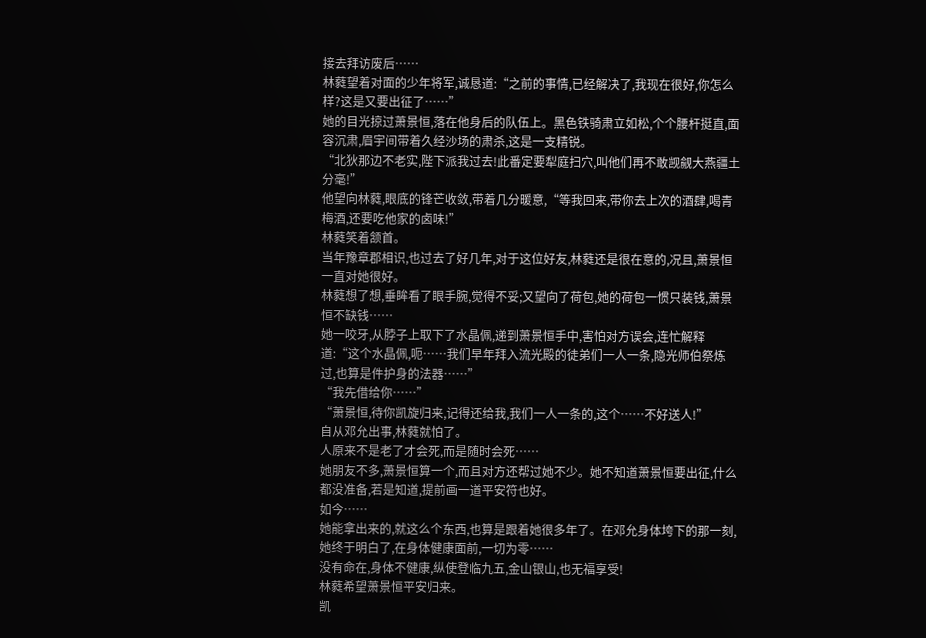接去拜访废后……
林蕤望着对面的少年将军,诚恳道:“之前的事情,已经解决了,我现在很好,你怎么样?这是又要出征了……”
她的目光掠过萧景恒,落在他身后的队伍上。黑色铁骑肃立如松,个个腰杆挺直,面容沉肃,眉宇间带着久经沙场的肃杀,这是一支精锐。
“北狄那边不老实,陛下派我过去!此番定要犁庭扫穴,叫他们再不敢觊觎大燕疆土分毫!”
他望向林蕤,眼底的锋芒收敛,带着几分暖意,“等我回来,带你去上次的酒肆,喝青梅酒,还要吃他家的卤味!”
林蕤笑着颔首。
当年豫章郡相识,也过去了好几年,对于这位好友,林蕤还是很在意的,况且,萧景恒一直对她很好。
林蕤想了想,垂眸看了眼手腕,觉得不妥;又望向了荷包,她的荷包一惯只装钱,萧景恒不缺钱……
她一咬牙,从脖子上取下了水晶佩,递到萧景恒手中,害怕对方误会,连忙解释道:“这个水晶佩,呃……我们早年拜入流光殿的徒弟们一人一条,隐光师伯祭炼过,也算是件护身的法器……”
“我先借给你……”
“萧景恒,待你凯旋归来,记得还给我,我们一人一条的,这个……不好送人!”
自从邓允出事,林蕤就怕了。
人原来不是老了才会死,而是随时会死……
她朋友不多,萧景恒算一个,而且对方还帮过她不少。她不知道萧景恒要出征,什么都没准备,若是知道,提前画一道平安符也好。
如今……
她能拿出来的,就这么个东西,也算是跟着她很多年了。在邓允身体垮下的那一刻,她终于明白了,在身体健康面前,一切为零……
没有命在,身体不健康,纵使登临九五,金山银山,也无福享受!
林蕤希望萧景恒平安归来。
凯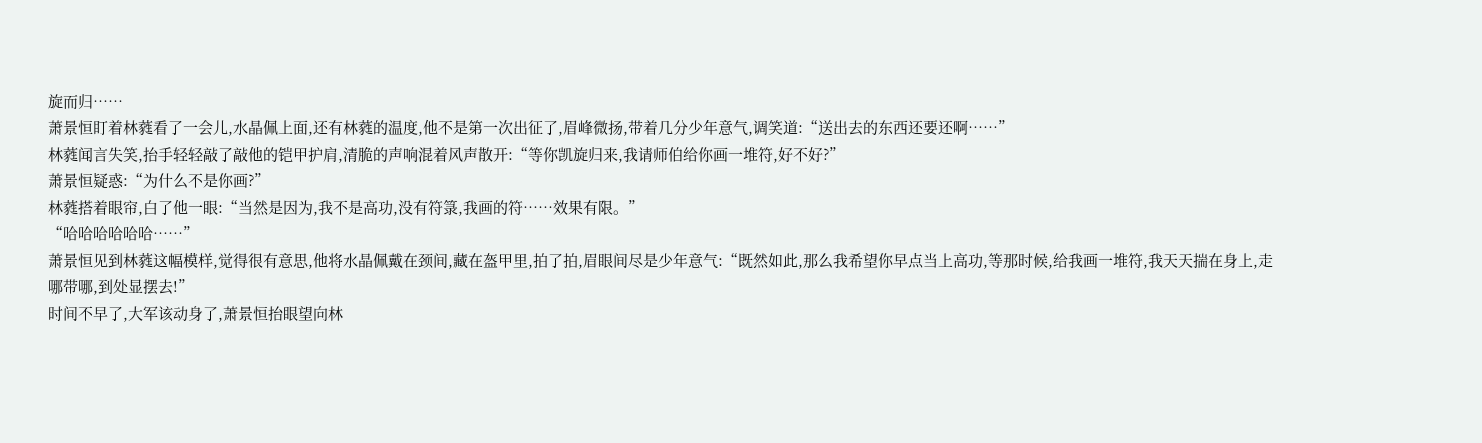旋而归……
萧景恒盯着林蕤看了一会儿,水晶佩上面,还有林蕤的温度,他不是第一次出征了,眉峰微扬,带着几分少年意气,调笑道:“送出去的东西还要还啊……”
林蕤闻言失笑,抬手轻轻敲了敲他的铠甲护肩,清脆的声响混着风声散开:“等你凯旋归来,我请师伯给你画一堆符,好不好?”
萧景恒疑惑:“为什么不是你画?”
林蕤搭着眼帘,白了他一眼:“当然是因为,我不是高功,没有符箓,我画的符……效果有限。”
“哈哈哈哈哈哈……”
萧景恒见到林蕤这幅模样,觉得很有意思,他将水晶佩戴在颈间,藏在盔甲里,拍了拍,眉眼间尽是少年意气:“既然如此,那么我希望你早点当上高功,等那时候,给我画一堆符,我天天揣在身上,走哪带哪,到处显摆去!”
时间不早了,大军该动身了,萧景恒抬眼望向林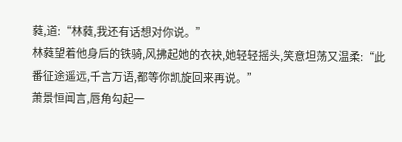蕤,道:“林蕤,我还有话想对你说。”
林蕤望着他身后的铁骑,风拂起她的衣袂,她轻轻摇头,笑意坦荡又温柔:“此番征途遥远,千言万语,都等你凯旋回来再说。”
萧景恒闻言,唇角勾起一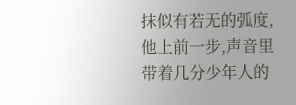抹似有若无的弧度,他上前一步,声音里带着几分少年人的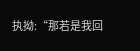执拗:“那若是我回